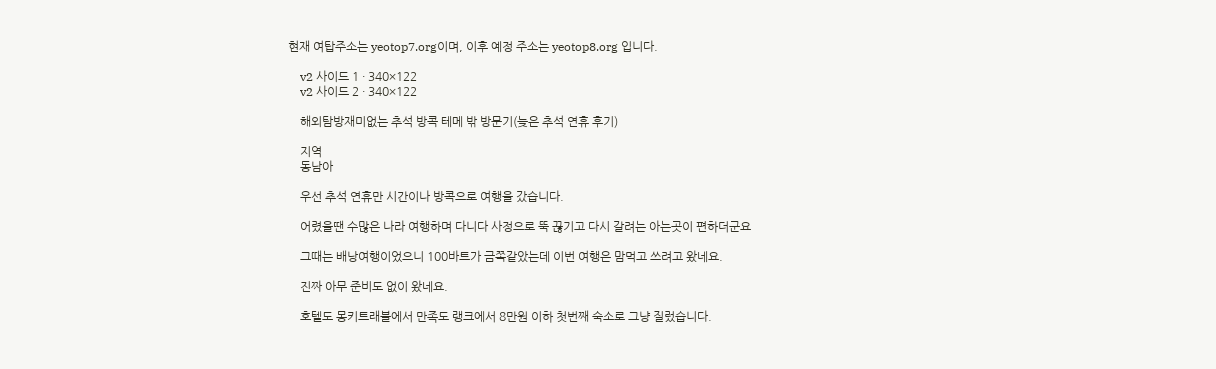현재 여탑주소는 yeotop7.org이며, 이후 예정 주소는 yeotop8.org 입니다.

    v2 사이드 1 · 340×122
    v2 사이드 2 · 340×122

    해외탐방재미없는 추석 방콕 테메 밖 방문기(늦은 추석 연휴 후기)

    지역
    동남아

    우선 추석 연휴만 시간이나 방콕으로 여행을 갔습니다.

    어렸을땐 수많은 나라 여행하며 다니다 사정으로 뚝 끊기고 다시 갈려는 아는곳이 편하더군요

    그때는 배낭여행이었으니 100바트가 금쪽같았는데 이번 여행은 맘먹고 쓰려고 왔네요.

    진짜 아무 준비도 없이 왔네요.

    호텔도 몽키트래블에서 만족도 랭크에서 8만원 이하 첫번째 숙소로 그냥 질렀습니다.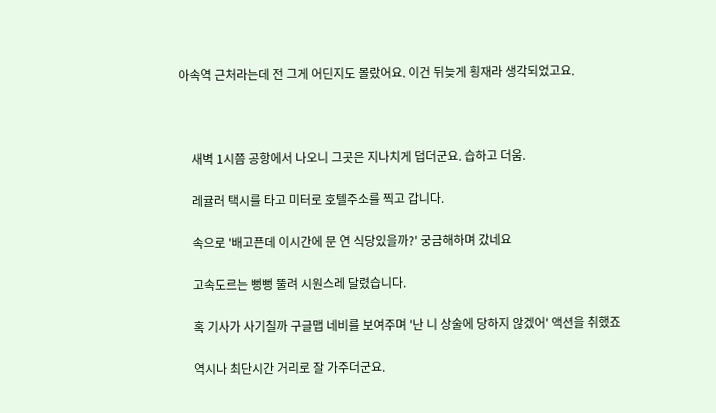아속역 근처라는데 전 그게 어딘지도 몰랐어요. 이건 뒤늦게 횡재라 생각되었고요.



    새벽 1시쯤 공항에서 나오니 그곳은 지나치게 덥더군요. 습하고 더움.

    레귤러 택시를 타고 미터로 호텔주소를 찍고 갑니다.

    속으로 '배고픈데 이시간에 문 연 식당있을까?' 궁금해하며 갔네요

    고속도르는 뻥뻥 뚤려 시원스레 달렸습니다.

    혹 기사가 사기칠까 구글맵 네비를 보여주며 '난 니 상술에 당하지 않겠어' 액션을 취했죠

    역시나 최단시간 거리로 잘 가주더군요.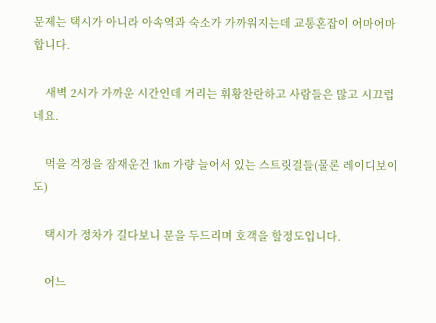문제는 택시가 아니라 아속역과 숙소가 가까워지는데 교통혼잡이 어마어마 합니다.

    새벽 2시가 가까운 시간인데 거리는 휘황찬란하고 사람들은 많고 시끄럽네요.

    먹을 걱정을 잠재운건 1km 가량 늘어서 있는 스트릿걸들(물론 레이디보이도)

    택시가 정차가 길다보니 문을 두드리며 호객을 할정도입니다.

    어느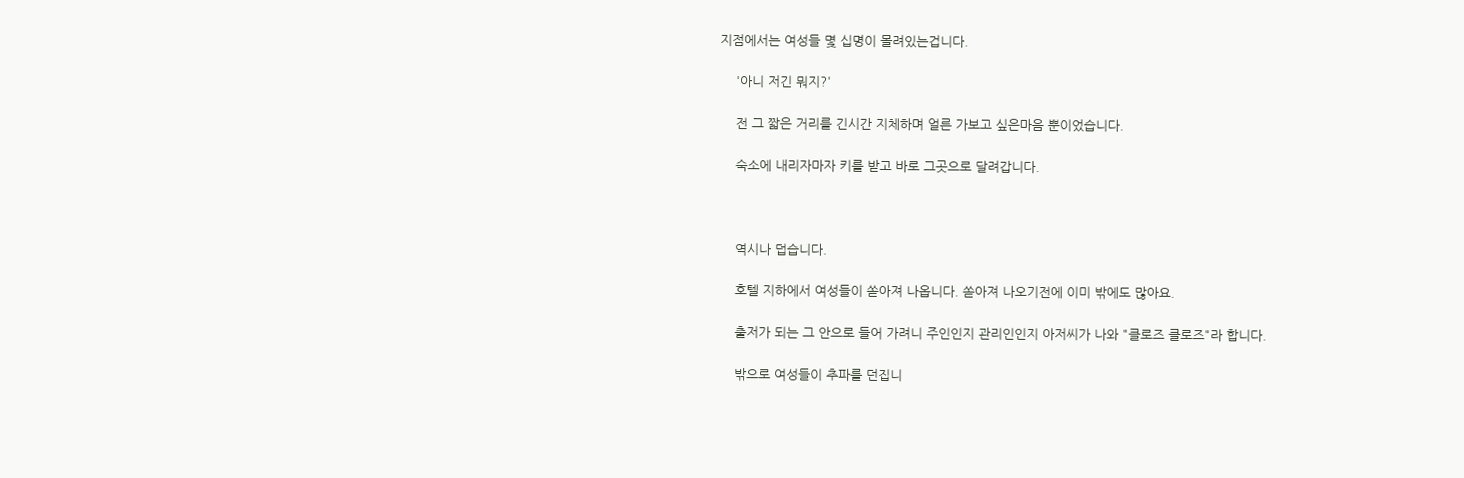지점에서는 여성들 몇 십명이 몰려있는겁니다.

    '아니 저긴 뭐지?'

    전 그 짧은 거리를 긴시간 지체하며 얼른 가보고 싶은마음 뿐이었습니다.

    숙소에 내리자마자 키를 받고 바로 그곳으로 달려갑니다.



    역시나 덥습니다.

    호텔 지하에서 여성들이 쏟아져 나옵니다. 쏟아져 나오기전에 이미 밖에도 많아요.

    출저가 되는 그 안으로 들어 가려니 주인인지 관리인인지 아저씨가 나와 "클로즈 클로즈"라 합니다.

    밖으로 여성들이 추파를 던집니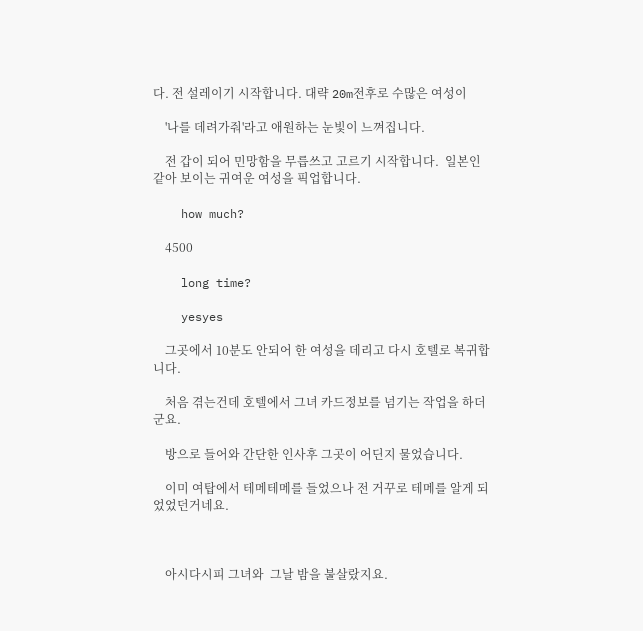다. 전 설레이기 시작합니다. 대략 20m전후로 수많은 여성이

    '나를 데려가줘'라고 애원하는 눈빛이 느껴집니다.

    전 갑이 되어 민망함을 무릅쓰고 고르기 시작합니다.  일본인같아 보이는 귀여운 여성을 픽업합니다.

    how much?

    4500

    long time?

    yesyes

    그곳에서 10분도 안되어 한 여성을 데리고 다시 호텔로 복귀합니다.

    처음 겪는건데 호텔에서 그녀 카드정보를 넘기는 작업을 하더군요.

    방으로 들어와 간단한 인사후 그곳이 어딘지 물었습니다.

    이미 여탑에서 테메테메를 들었으나 전 거꾸로 테메를 알게 되었었던거네요.



    아시다시피 그녀와  그날 밤을 불살랐지요.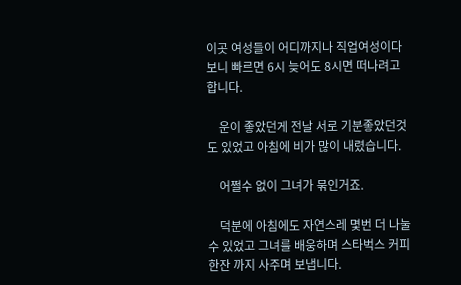이곳 여성들이 어디까지나 직업여성이다보니 빠르면 6시 늦어도 8시면 떠나려고 합니다.

    운이 좋았던게 전날 서로 기분좋았던것도 있었고 아침에 비가 많이 내렸습니다.

    어쩔수 없이 그녀가 묶인거죠.

    덕분에 아침에도 자연스레 몇번 더 나눌수 있었고 그녀를 배웅하며 스타벅스 커피한잔 까지 사주며 보냅니다.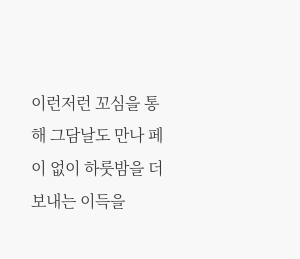이런저런 꼬심을 통해 그담날도 만나 페이 없이 하룻밤을 더 보내는 이득을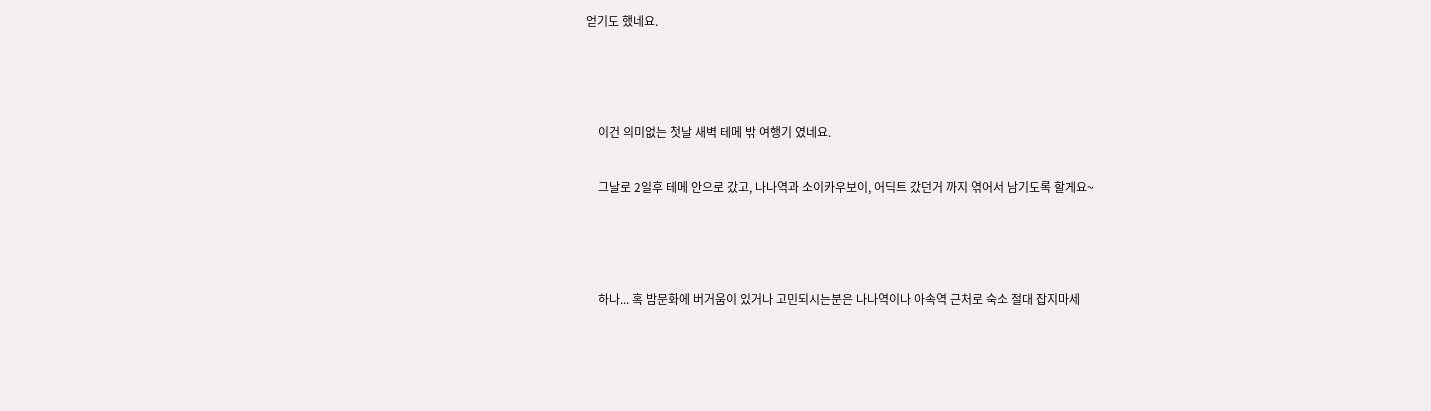얻기도 했네요.



    이건 의미없는 첫날 새벽 테메 밖 여행기 였네요.

    그날로 2일후 테메 안으로 갔고, 나나역과 소이카우보이, 어딕트 갔던거 까지 엮어서 남기도록 할게요~



    하나... 혹 밤문화에 버거움이 있거나 고민되시는분은 나나역이나 아속역 근처로 숙소 절대 잡지마세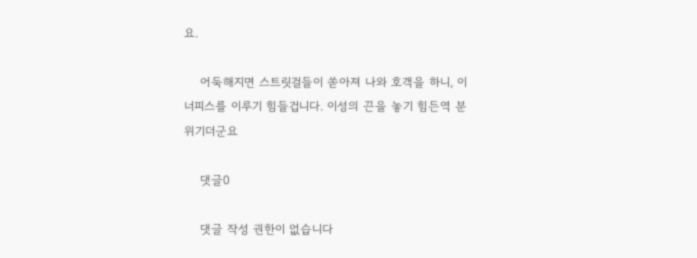요.

    어둑해지면 스트릿걸들이 쏟아져 나와 호객을 하니, 이너피스를 이루기 힘들겁니다. 이성의 끈을 놓기 힘든역 분위기더군요

    댓글0

    댓글 작성 권한이 없습니다